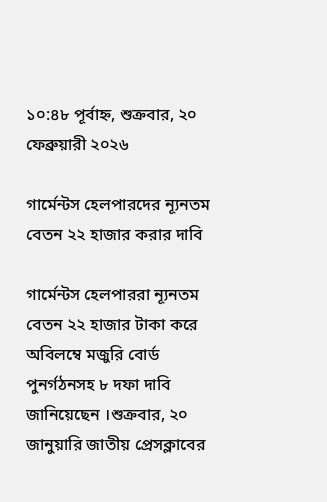১০:৪৮ পূর্বাহ্ন, শুক্রবার, ২০ ফেব্রুয়ারী ২০২৬

গার্মেন্টস হেলপারদের ন্যূনতম বেতন ২২ হাজার করার দাবি

গার্মেন্টস হেলপাররা ন্যূনতম বেতন ২২ হাজার টাকা করে অবিলম্বে মজুরি বোর্ড পুনর্গঠনসহ ৮ দফা দাবি জানিয়েছেন ।শুক্রবার, ২০ জানুয়ারি জাতীয় প্রেসক্লাবের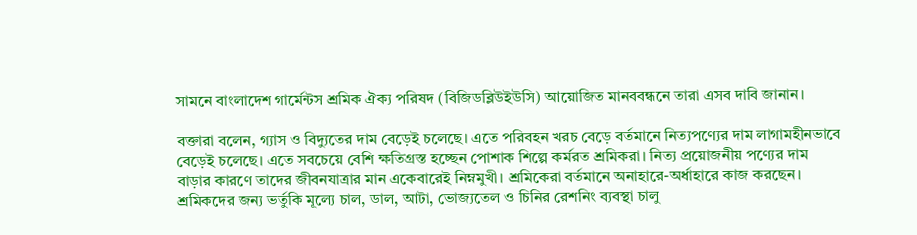সামনে বাংলাদেশ গার্মেন্টস শ্রমিক ঐক্য পরিষদ (বিজিডব্লিউইউসি) আয়োজিত মানববন্ধনে তারা এসব দাবি জানান।

বক্তারা বলেন, গ্যাস ও বিদ্যুতের দাম বেড়েই চলেছে। এতে পরিবহন খরচ বেড়ে বর্তমানে নিত্যপণ্যের দাম লাগামহীনভাবে বেড়েই চলেছে। এতে সবচেয়ে বেশি ক্ষতিগ্রস্ত হচ্ছেন পোশাক শিল্পে কর্মরত শ্রমিকরা। নিত্য প্রয়োজনীয় পণ্যের দাম বাড়ার কারণে তাদের জীবনযাত্রার মান একেবারেই নিম্নমুখী। শ্রমিকেরা বর্তমানে অনাহারে-অর্ধাহারে কাজ করছেন। শ্রমিকদের জন্য ভর্তুকি মূল্যে চাল, ডাল, আটা, ভোজ্যতেল ও চিনির রেশনিং ব্যবস্থা চালু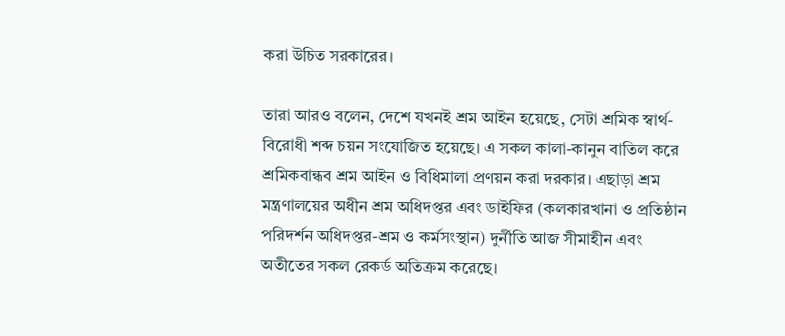করা উচিত সরকারের।

তারা আরও বলেন, দেশে যখনই শ্রম আইন হয়েছে, সেটা শ্রমিক স্বার্থ-বিরোধী শব্দ চয়ন সংযোজিত হয়েছে। এ সকল কালা-কানুন বাতিল করে শ্রমিকবান্ধব শ্রম আইন ও বিধিমালা প্রণয়ন করা দরকার। এছাড়া শ্রম মন্ত্রণালয়ের অধীন শ্রম অধিদপ্তর এবং ডাইফির (কলকারখানা ও প্রতিষ্ঠান পরিদর্শন অধিদপ্তর-শ্রম ও কর্মসংস্থান) দুর্নীতি আজ সীমাহীন এবং অতীতের সকল রেকর্ড অতিক্রম করেছে।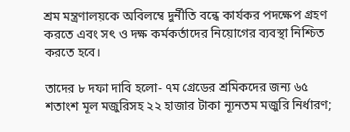শ্রম মন্ত্রণালয়কে অবিলম্বে দুর্নীতি বন্ধে কার্যকর পদক্ষেপ গ্রহণ করতে এবং সৎ ও দক্ষ কর্মকর্তাদের নিয়োগের ব্যবস্থা নিশ্চিত করতে হবে।

তাদের ৮ দফা দাবি হলো- ৭ম গ্রেডের শ্রমিকদের জন্য ৬৫ শতাংশ মূল মজুরিসহ ২২ হাজার টাকা ন্যূনতম মজুরি নির্ধারণ;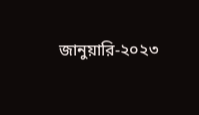জানুয়ারি-২০২৩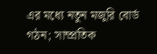এর মধ্যে নতুন মজুরি বোর্ড গঠন; সাম্প্রতিক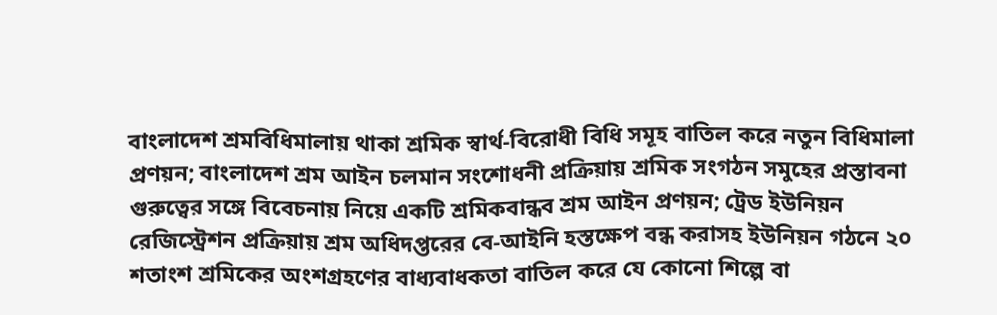বাংলাদেশ শ্রমবিধিমালায় থাকা শ্রমিক স্বার্থ-বিরোধী বিধি সমূহ বাতিল করে নতুন বিধিমালা প্রণয়ন; বাংলাদেশ শ্রম আইন চলমান সংশোধনী প্রক্রিয়ায় শ্রমিক সংগঠন সমুহের প্রস্তাবনা গুরুত্বের সঙ্গে বিবেচনায় নিয়ে একটি শ্রমিকবান্ধব শ্রম আইন প্রণয়ন; ট্রেড ইউনিয়ন রেজিস্ট্রেশন প্রক্রিয়ায় শ্রম অধিদপ্তরের বে-আইনি হস্তক্ষেপ বন্ধ করাসহ ইউনিয়ন গঠনে ২০ শতাংশ শ্রমিকের অংশগ্রহণের বাধ্যবাধকতা বাতিল করে যে কোনো শিল্পে বা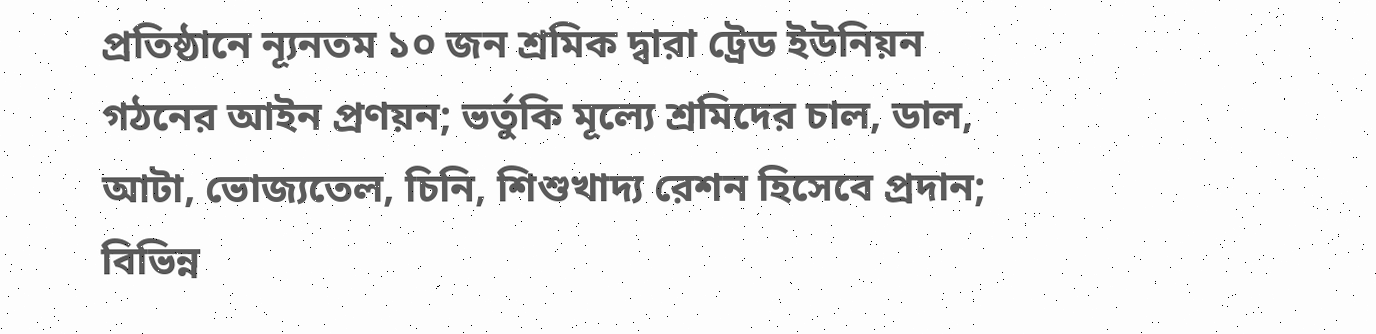প্রতিষ্ঠানে ন্যূনতম ১০ জন শ্রমিক দ্বারা ট্রেড ইউনিয়ন গঠনের আইন প্রণয়ন; ভর্তুকি মূল্যে শ্রমিদের চাল, ডাল, আটা, ভোজ্যতেল, চিনি, শিশুখাদ্য রেশন হিসেবে প্রদান; বিভিন্ন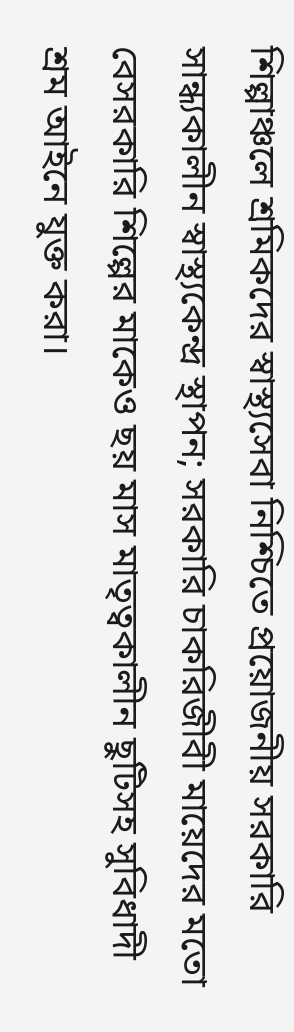শিল্পাঞ্চলে শ্রমিকদের স্বাস্থ্যসেবা নিশ্চিতে প্রয়োজনীয় সরকারি সান্ধ্যকালীন স্বাস্থ্যকেন্দ্র স্থাপন; সরকারি চাকরিজীবী মায়েদের মতো বেসরকারি শিল্পের মাকেও ছয় মাস মাতৃত্বকালীন ছুটিসহ সুবিধাদী শ্রম আইনে যুক্ত করা।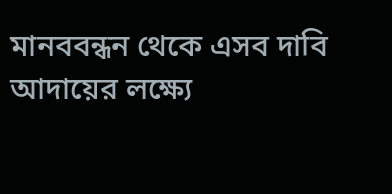মানববন্ধন থেকে এসব দাবি আদায়ের লক্ষ্যে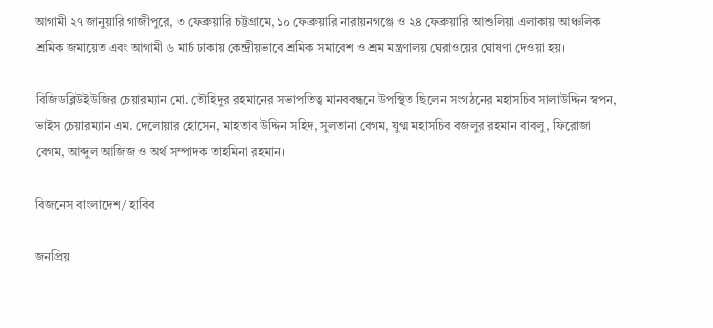আগামী ২৭ জানুয়ারি গাজীপুরে, ৩ ফেব্রুয়ারি চট্টগ্রামে, ১০ ফেব্রুয়ারি নারায়নগঞ্জে ও ২৪ ফেব্রুয়ারি আশুলিয়া এলাকায় আঞ্চলিক শ্রমিক জমায়েত এবং আগামী ৬ মার্চ ঢাকায় কেন্দ্রীয়ভাবে শ্রমিক সমাবেশ ও শ্রম মন্ত্রণালয় ঘেরাওয়ের ঘোষণা দেওয়া হয়।

বিজিডব্লিউইউজির চেয়ারম্যান মো. তৌহিদুর রহমানের সভাপতিত্ব মানববন্ধনে উপস্থিত ছিলেন সংগঠনের মহাসচিব সালাউদ্দিন স্বপন, ভাইস চেয়ারম্যান এম. দেলোয়ার হোসেন, মাহতাব উদ্দিন সহিদ, সুলতানা বেগম, যুগ্ম মহাসচিব বজলুর রহমান বাবলু, ফিরোজা বেগম, আব্দুল আজিজ ও অর্থ সম্পাদক তাহমিনা রহমান।

বিজনেস বাংলাদেশ/ হাবিব

জনপ্রিয়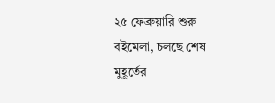২৫ ফেব্রুয়ারি শুরু বইমেলা, চলছে শেষ মুহূর্তের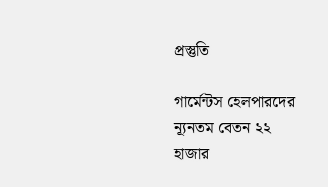প্রস্তুতি

গার্মেন্টস হেলপারদের ন্যূনতম বেতন ২২ হাজার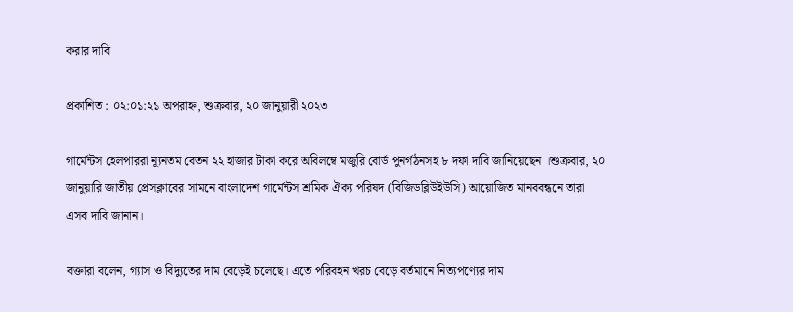করার দাবি

প্রকাশিত : ০২:০১:২১ অপরাহ্ন, শুক্রবার, ২০ জানুয়ারী ২০২৩

গার্মেন্টস হেলপাররা ন্যূনতম বেতন ২২ হাজার টাকা করে অবিলম্বে মজুরি বোর্ড পুনর্গঠনসহ ৮ দফা দাবি জানিয়েছেন ।শুক্রবার, ২০ জানুয়ারি জাতীয় প্রেসক্লাবের সামনে বাংলাদেশ গার্মেন্টস শ্রমিক ঐক্য পরিষদ (বিজিডব্লিউইউসি) আয়োজিত মানববন্ধনে তারা এসব দাবি জানান।

বক্তারা বলেন, গ্যাস ও বিদ্যুতের দাম বেড়েই চলেছে। এতে পরিবহন খরচ বেড়ে বর্তমানে নিত্যপণ্যের দাম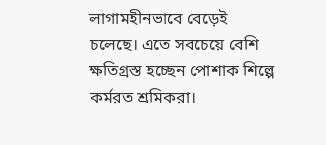লাগামহীনভাবে বেড়েই চলেছে। এতে সবচেয়ে বেশি ক্ষতিগ্রস্ত হচ্ছেন পোশাক শিল্পে কর্মরত শ্রমিকরা।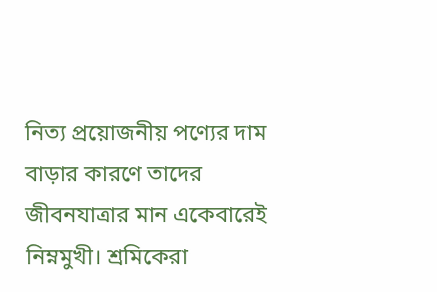নিত্য প্রয়োজনীয় পণ্যের দাম বাড়ার কারণে তাদের জীবনযাত্রার মান একেবারেই নিম্নমুখী। শ্রমিকেরা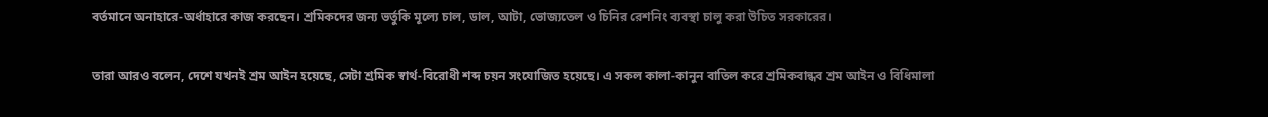বর্তমানে অনাহারে-অর্ধাহারে কাজ করছেন। শ্রমিকদের জন্য ভর্তুকি মূল্যে চাল, ডাল, আটা, ভোজ্যতেল ও চিনির রেশনিং ব্যবস্থা চালু করা উচিত সরকারের।

তারা আরও বলেন, দেশে যখনই শ্রম আইন হয়েছে, সেটা শ্রমিক স্বার্থ-বিরোধী শব্দ চয়ন সংযোজিত হয়েছে। এ সকল কালা-কানুন বাতিল করে শ্রমিকবান্ধব শ্রম আইন ও বিধিমালা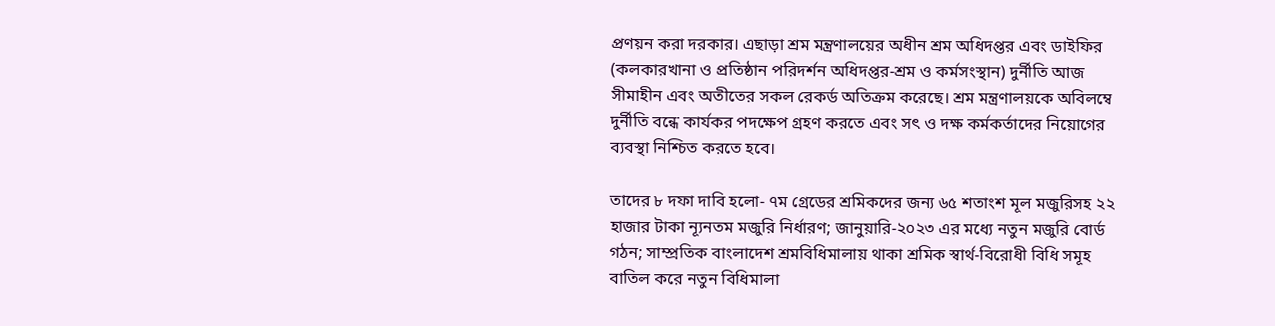প্রণয়ন করা দরকার। এছাড়া শ্রম মন্ত্রণালয়ের অধীন শ্রম অধিদপ্তর এবং ডাইফির (কলকারখানা ও প্রতিষ্ঠান পরিদর্শন অধিদপ্তর-শ্রম ও কর্মসংস্থান) দুর্নীতি আজ সীমাহীন এবং অতীতের সকল রেকর্ড অতিক্রম করেছে। শ্রম মন্ত্রণালয়কে অবিলম্বে দুর্নীতি বন্ধে কার্যকর পদক্ষেপ গ্রহণ করতে এবং সৎ ও দক্ষ কর্মকর্তাদের নিয়োগের ব্যবস্থা নিশ্চিত করতে হবে।

তাদের ৮ দফা দাবি হলো- ৭ম গ্রেডের শ্রমিকদের জন্য ৬৫ শতাংশ মূল মজুরিসহ ২২ হাজার টাকা ন্যূনতম মজুরি নির্ধারণ; জানুয়ারি-২০২৩ এর মধ্যে নতুন মজুরি বোর্ড গঠন; সাম্প্রতিক বাংলাদেশ শ্রমবিধিমালায় থাকা শ্রমিক স্বার্থ-বিরোধী বিধি সমূহ বাতিল করে নতুন বিধিমালা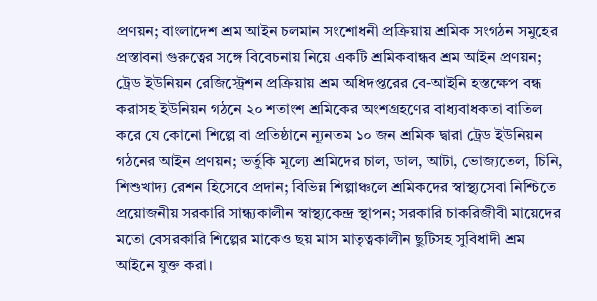প্রণয়ন; বাংলাদেশ শ্রম আইন চলমান সংশোধনী প্রক্রিয়ায় শ্রমিক সংগঠন সমুহের প্রস্তাবনা গুরুত্বের সঙ্গে বিবেচনায় নিয়ে একটি শ্রমিকবান্ধব শ্রম আইন প্রণয়ন; ট্রেড ইউনিয়ন রেজিস্ট্রেশন প্রক্রিয়ায় শ্রম অধিদপ্তরের বে-আইনি হস্তক্ষেপ বন্ধ করাসহ ইউনিয়ন গঠনে ২০ শতাংশ শ্রমিকের অংশগ্রহণের বাধ্যবাধকতা বাতিল করে যে কোনো শিল্পে বা প্রতিষ্ঠানে ন্যূনতম ১০ জন শ্রমিক দ্বারা ট্রেড ইউনিয়ন গঠনের আইন প্রণয়ন; ভর্তুকি মূল্যে শ্রমিদের চাল, ডাল, আটা, ভোজ্যতেল, চিনি, শিশুখাদ্য রেশন হিসেবে প্রদান; বিভিন্ন শিল্পাঞ্চলে শ্রমিকদের স্বাস্থ্যসেবা নিশ্চিতে প্রয়োজনীয় সরকারি সান্ধ্যকালীন স্বাস্থ্যকেন্দ্র স্থাপন; সরকারি চাকরিজীবী মায়েদের মতো বেসরকারি শিল্পের মাকেও ছয় মাস মাতৃত্বকালীন ছুটিসহ সুবিধাদী শ্রম আইনে যুক্ত করা।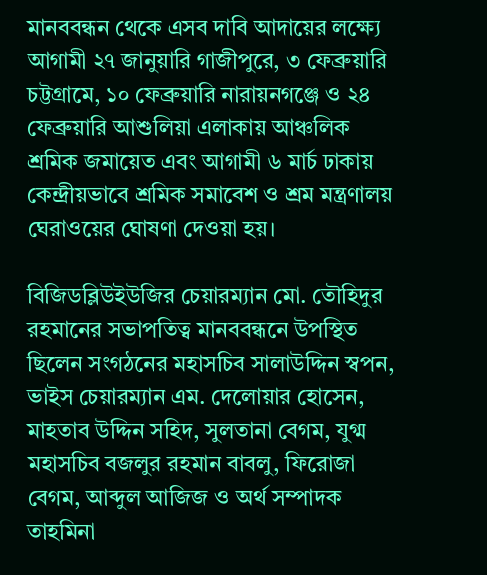মানববন্ধন থেকে এসব দাবি আদায়ের লক্ষ্যে আগামী ২৭ জানুয়ারি গাজীপুরে, ৩ ফেব্রুয়ারি চট্টগ্রামে, ১০ ফেব্রুয়ারি নারায়নগঞ্জে ও ২৪ ফেব্রুয়ারি আশুলিয়া এলাকায় আঞ্চলিক শ্রমিক জমায়েত এবং আগামী ৬ মার্চ ঢাকায় কেন্দ্রীয়ভাবে শ্রমিক সমাবেশ ও শ্রম মন্ত্রণালয় ঘেরাওয়ের ঘোষণা দেওয়া হয়।

বিজিডব্লিউইউজির চেয়ারম্যান মো. তৌহিদুর রহমানের সভাপতিত্ব মানববন্ধনে উপস্থিত ছিলেন সংগঠনের মহাসচিব সালাউদ্দিন স্বপন, ভাইস চেয়ারম্যান এম. দেলোয়ার হোসেন, মাহতাব উদ্দিন সহিদ, সুলতানা বেগম, যুগ্ম মহাসচিব বজলুর রহমান বাবলু, ফিরোজা বেগম, আব্দুল আজিজ ও অর্থ সম্পাদক তাহমিনা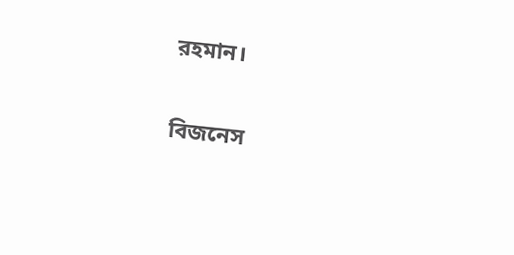রহমান।

বিজনেস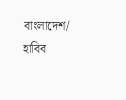বাংলাদেশ/ হাবিব